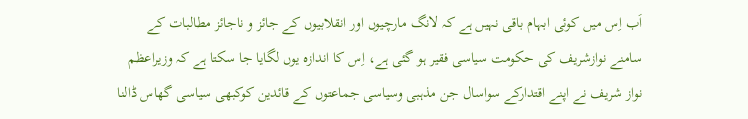اَب اِس میں کوئی ابہام باقی نہیں ہے کہ لانگ مارچیوں اور انقلابیوں کے جائز و ناجائز مطالبات کے سامنے نوازشریف کی حکومت سیاسی فقیر ہو گئی ہے، اِس کا اندازہ یوں لگایا جا سکتا ہے کہ وزیراعظم نواز شریف نے اپنے اقتدارکے سواسال جن مذہبی وسیاسی جماعتوں کے قائدین کوکبھی سیاسی گھاس ڈالنا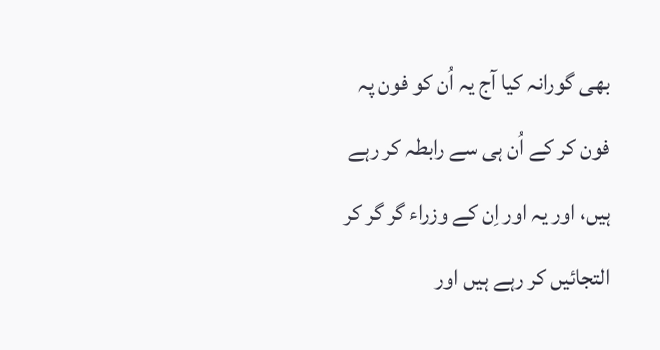بھی گورانہ کیا آج یہ اُن کو فون پہ فون کر کے اُن ہی سے رابطہ کر رہے ہیں، اور یہ اور اِن کے وزراء گر گر کر التجائیں کر رہے ہیں اور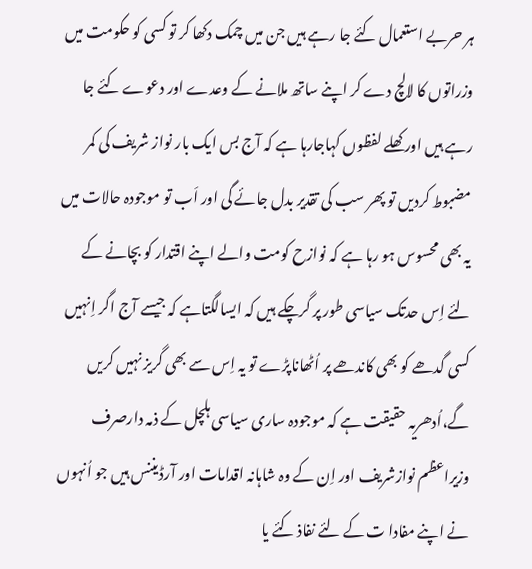ہر حربے استعمال کئے جا رہے ہیں جن میں چمک دکھا کر تو کسی کو حکومت میں وزراتوں کا لالچ دے کر اپنے ساتھ ملانے کے وعدے اور دعوے کئے جا رہے ہیں اور کھلے لفظوں کہاجارہا ہے کہ آج بس ایک بار نواز شریف کی کمر مضبوط کردیں تو پھر سب کی تقدیر بدل جائے گی اور اَب تو موجودہ حالات میں یہ بھی محسوس ہو رہا ہے کہ نوازح کومت والے اپنے اقتدار کو بچانے کے لئے اِس حدتک سیاسی طور پر گرچکے ہیں کہ ایسالگتاہے کہ جیسے آج اگر اِنہیں کسی گدھے کو بھی کاندھے پر اُٹھاناپڑے تو یہ اِس سے بھی گریز نہیں کریں گے،اُدھریہ حقیقت ہے کہ موجودہ ساری سیاسی ہلچل کے ذمہ دارصرف وزیراعظم نوازشریف اور اِن کے وہ شاہانہ اقدامات اور آرڈیننس ہیں جو اُنہوں نے اپنے مفادا ت کے لئے نفاذ کئے یا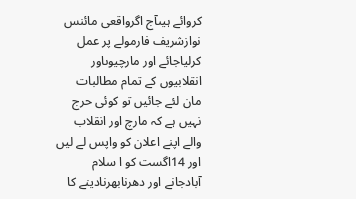کروائے ہیںآج اگرواقعی مائنس نوازشریف فارمولے پر عمل کرلیاجائے اور مارچیوںاور انقلابیوں کے تمام مطالبات مان لئے جائیں تو کوئی حرج نہیں ہے کہ مارچ اور انقلاب والے اپنے اعلان کو واپس لے لیں اور 14اگست کو ا سلام آبادجانے اور دھرنابھرنادینے کا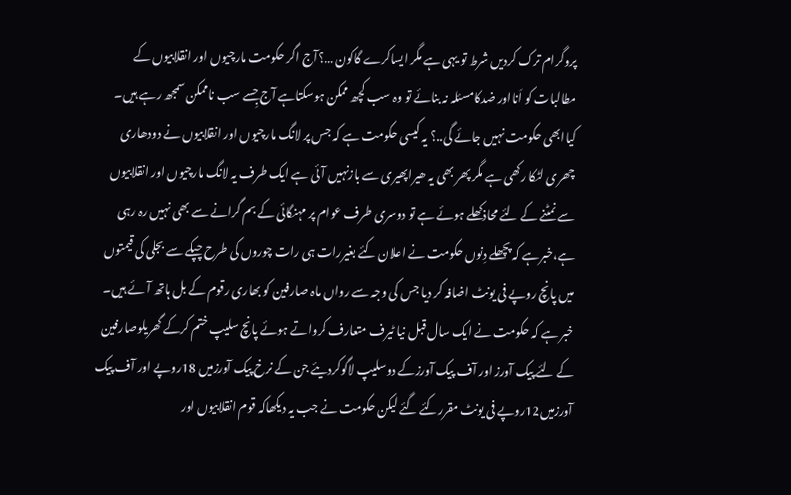پروگرام ترک کردیں شرط تو یہی ہے مگر ایساکرے گاکون …؟آج اگر حکومت مارچیوں اور انقلابیوں کے مطالبات کو اَنااور ضدکامسئلہ نہ بنائے تو وہ سب کچھ ممکن ہوسکتاہے آج جِسے سب ناممکن سمجھ رہے ہیں۔
کیاابھی حکومت نہیں جائے گی..؟ یہ کیسی حکومت ہے کہ جس پر لانگ مارچیوں اور انقلابیوں نے دودھاری چھری لٹکا رکھی ہے مگر پھر بھی یہ ھیراپھیری سے بازنہیں آئی ہے ایک طرف یہ لانگ مارچیوں اور انقلابیوں سے نمٹنے کے لئے محاذکھلے ہوئے ہے تو دوسری طرف عوام پر مہنگائی کے بم گرانے سے بھی نہیں رہ رہی ہے،خبرہے کہ پچھلے دِنوں حکومت نے اعلان کئے بغیررات ہی رات چوروں کی طرح چپکے سے بجلی کی قیمتوں میں پانچ روپے فی یونٹ اضافہ کر دیا جس کی وجہ سے رواں ماہ صارفین کو بھاری رقوم کے بل ہاتھ آئے ہیں۔
خبر ہے کہ حکومت نے ایک سال قبل نیا ٹیرف متعارف کرواتے ہوئے پانچ سلیپ ختم کرکے گھریلوصارفین کے لئے پیک آورز اور آف پیک آورزکے دوسلیپ لاگوکردیئے جن کے نرخ پیک آورزمیں 18روپے اور آف پیک آورزمیں12روپے فی یونٹ مقررکئے گئے لیکن حکومت نے جب یہ دیکھاکہ قوم انقلابیوں اور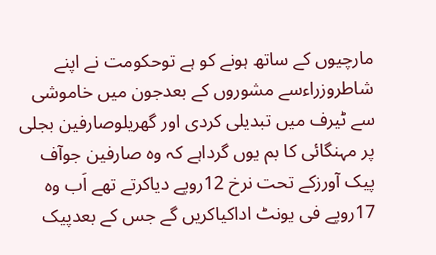مارچیوں کے ساتھ ہونے کو ہے توحکومت نے اپنے شاطروزراءسے مشوروں کے بعدجون میں خاموشی سے ٹیرف میں تبدیلی کردی اور گھریلوصارفین بجلی پر مہنگائی کا بم یوں گرداہے کہ وہ صارفین جوآف پیک آورزکے تحت نرخ 12روپے دیاکرتے تھے اَب وہ 17روپے فی یونٹ اداکیاکریں گے جس کے بعدپیک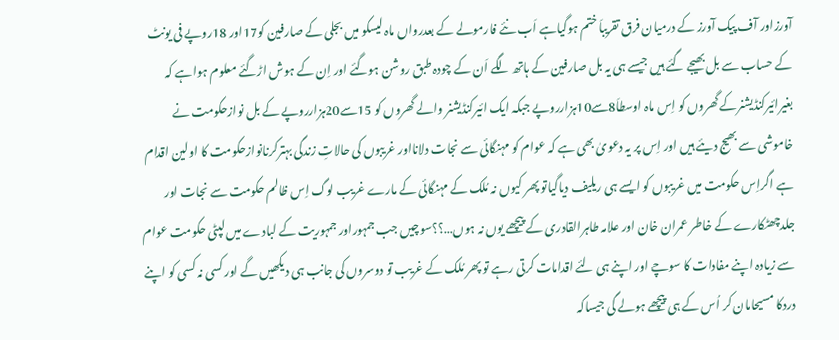آورزاور آف پیک آورز کے درمیان فرق تقریباَ ختم ہوگیاہے اَب نئے فارمولے کے بعدرواں ماہ لیسکو میں بجلی کے صارفین کو17اور 18روپے فی یونٹ کے حساب سے بل بھیجے گئے ہیں جیسے ہی یہ بل صارفین کے ہاتھ لگے اَن کے چودہ طبق روشن ہوگئے اور اِن کے ہوش اڑگئے معلوم ہواہے کہ بغیرائیرکنڈیشنرکے گھروں کو اِس ماہ اوسطاَ8سے10ہزارروپے جبکہ ایک ائیرکنڈیشنر والے گھروں کو 15سے20ہزارروپے کے بل نوازحکومت نے خاموشی سے بھیج دیئے ہیں اور اِس پر یہ دعویٰ بھی ہے کہ عوام کو مہنگائی سے نجات دلانااور غریبوں کی حالاتِ زندگی بہترکرنانوازحکومت کا اولین اقدام ہے اگراِس حکومت میں غریبوں کو ایسے ہی ریلیف دیاگیاتو پھر کیوں نہ مُلک کے مہنگائی کے مارے غریب لوگ اِس ظالم حکومت سے نجات اور جلدچھٹکارے کے خاطر عمران خان اور علامہ طاہرالقادری کے پیچھے یوں نہ ہوں…؟؟سوچیں جب جمہوراور جمہوریت کے لبادے میں لپٹی حکومت عوام سے زیادہ اپنے مفادات کا سوچے اور اپنے ہی لئے اقدامات کرتی رہے تو پھر مُلک کے غریب تو دوسروں کی جانب ہی دیکھیں گے اور کسی نہ کسی کو اپنے دردکا مسیحامان کر اُس کے ہی پیچھے ہولے گی جیساکہ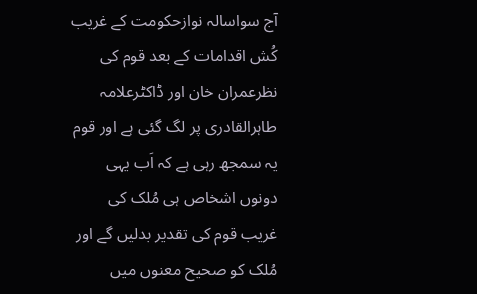آج سواسالہ نوازحکومت کے غریب کُش اقدامات کے بعد قوم کی نظرعمران خان اور ڈاکٹرعلامہ طاہرالقادری پر لگ گئی ہے اور قوم یہ سمجھ رہی ہے کہ اَب یہی دونوں اشخاص ہی مُلک کی غریب قوم کی تقدیر بدلیں گے اور مُلک کو صحیح معنوں میں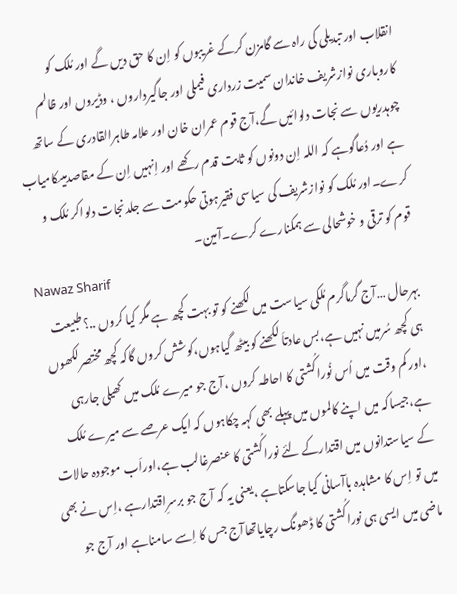انقلاب اور تبدیلی کی راہ سے گامزن کرکے غریبوں کو اِن کا حق دیں گے اور مُلک کو کاروباری نوازشریف خاندان سمیت زرداری فیملی اور جاگیرداروں ، وڈیروں اور ظالم چوہدریوں سے نجات دلوائیں گے،آج قوم عمران خان اور علامہ طاہرالقادری کے ساتھ ہے اور دُعاگوہے کہ اللہ اِن دونوں کو ثابت قدم رکھے اور اِنہیں اِن کے مقاصدمیںکامیاب کرے۔اور مُلک کو نوازشریف کی سیاسی فقیرہوتی حکومت سے جلدنجات دلواکر مُلک و قوم کو ترقی و خوشحالی سے ہمکنارے کرے۔آمین۔
Nawaz Sharif
بہرحال …آج گرماگرم مُلکی سیاست میں لکھنے کو تو بہت کچھ ہے مگر کیا کروں ..؟طبیعت ہی کچھ سُرمیں نہیں ہے،بس عادتاَ لکھنے کو بیٹھ گیاہوں،کوشش کروں گاکہ کچھ مختصرلکھوں ،اور کم وقت میں اُس نُوراکُشتی کا احاطہ کروں ،آج جو میرے مُلک میں کھیلی جارہی ہے،جیساکہ میں اپنے کالموں میں پہلے بھی کہہ چکاہوں کہ ایک عرصے سے میرے مُلک کے سیاستدانوں میں اقتدارکے لئے نوراکُشتی کا عنصرغالب ہے،اوراَب موجودہ حالات میں تو اِس کا مشاہدہ باآسانی کیا جاسکتاہے ،یعنی یہ کہ آج جو برسرِاقتدارہے ،اِس نے بھی ماضی میں ایسی ہی نوراکُشتی کا ڈھونگ رچایاتھاآج جس کا اِسے سامناہے اور آج جو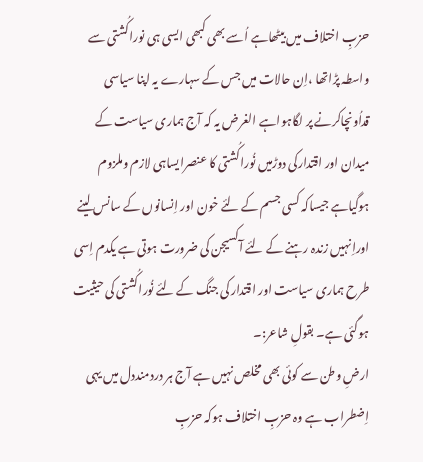حزبِ اختلاف میں بیٹھاہے اُسے بھی کبھی ایسی ہی نوراکُشتی سے واسطہ پڑاتھا ،اِن حالات میں جس کے سہارے یہ اپنا سیاسی قداُونچاکرنے پر لگاہواہے الغرض یہ کہ آج ہماری سیاست کے میدان اور اقتدارکی دوڑمیں نُوراکُشتی کا عنصرایساہی لازم وملزوم ہوگیاہے جیساکہ کسی جسم کے لئے خون اور اِنسانوں کے سانس لینے اوراِنہیں زندہ رہنے کے لئے آکسیجن کی ضرورت ہوتی ہے یکدم اِسی طرح ہماری سیاست اور اقتدار کی جنگ کے لئے نُوراکُشتی کی حیثیت ہوگئی ہے۔ بقولِ شاعر:۔
ارضِ وطن سے کوئی بھی مخلص نہیں ہے آج ہر دردمنددل میں یہی اِضطراب ہے وہ حزبِ اختلاف ہوکہ حزبِ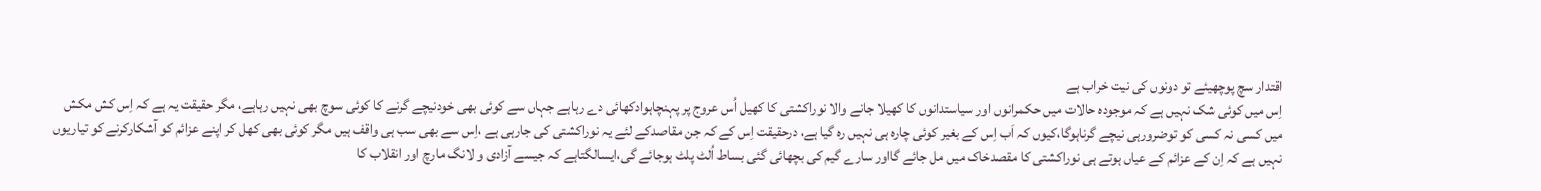اقتدار سچ پوچھیئے تو دونوں کی نیت خراب ہے
اِس میں کوئی شک نہیں ہے کہ موجودہ حالات میں حکمرانوں اور سیاستدانوں کا کھیلا جانے والا نوراکشتی کا کھیل اُس عروج پر پہنچاہوادکھائی دے رہاہے جہاں سے کوئی بھی خودنیچے گرنے کا کوئی سوچ بھی نہیں رہاہے، مگر حقیقت یہ ہے کہ اِس کش مکش میں کسی نہ کسی کو توضرورہی نیچے گرناہوگا،کیوں کہ اَب اِس کے بغیر کوئی چارہ ہی نہیں رہ گیا ہے، درحقیقت اِس کے کہ جن مقاصدکے لئے یہ نوراکشتی کی جارہی ہے ،اِس سے بھی سب ہی واقف ہیں مگر کوئی بھی کھل کر اپنے عزائم کو آشکارکرنے کو تیاریوں نہیں ہے کہ اِن کے عزائم کے عیاں ہوتے ہی نوراکشتی کا مقصدخاک میں مل جائے گااور سارے گیم کی بچھائی گئی بساط اُلٹ پلٹ ہوجائے گی،ایسالگتاہے کہ جیسے آزادی و لانگ مارچ اور انقلاب کا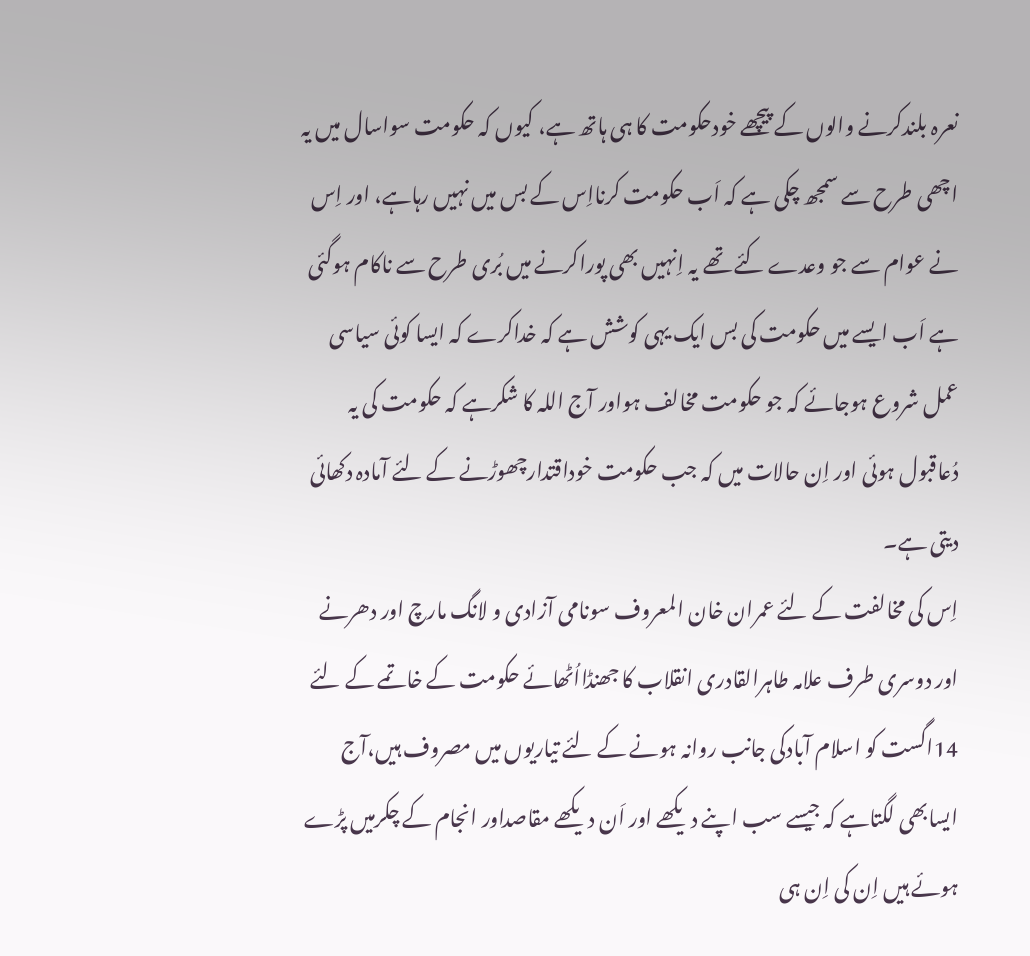نعرہ بلندکرنے والوں کے پیچھے خودحکومت کا ہی ہاتھ ہے، کیوں کہ حکومت سواسال میں یہ اچھی طرح سے سمجھ چکی ہے کہ اَب حکومت کرنااِس کے بس میں نہیں رہاہے، اور اِس نے عوام سے جو وعدے کئے تھے یہ اِنہیں بھی پوراکرنے میں بُری طرح سے ناکام ہوگئی ہے اَب ایسے میں حکومت کی بس ایک یہی کوشش ہے کہ خداکرے کہ ایسا کوئی سیاسی عمل شروع ہوجائے کہ جو حکومت مخالف ہواور آج اللہ کا شکرہے کہ حکومت کی یہ دُعاقبول ہوئی اور اِن حالات میں کہ جب حکومت خوداقتدارچھوڑنے کے لئے آمادہ دکھائی دیتی ہے۔
اِس کی مخالفت کے لئے عمران خان المعروف سونامی آزادی و لانگ مارچ اور دھرنے اور دوسری طرف علامہ طاہرالقادری انقلاب کا جھنڈااُٹھائے حکومت کے خاتمے کے لئے 14اگست کو اسلام آبادکی جانب روانہ ہونے کے لئے تیاریوں میں مصروف ہیں،آج ایسابھی لگتاہے کہ جیسے سب اپنے دیکھے اور اَن دیکھے مقاصداور انجام کے چکرمیں پڑے ہوئے ہیں اِن کی اِن ہی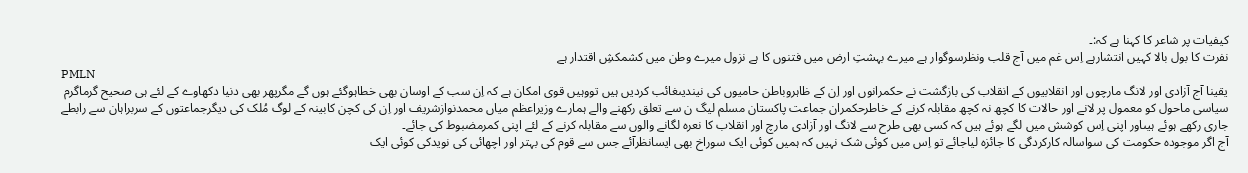کیفیات پر شاعر کا کہنا ہے کہ:۔
نفرت کا بول بالا کہیں انتشارہے اِس غم میں آج قلب ونظرسوگوار ہے میرے بہشتِ ارض میں فتنوں کا ہے نزول میرے وطن میں کشمکشِ اقتدار ہے
PMLN
یقینا آج آزادی اور لانگ مارچوں اور انقلابیوں کے انقلاب کی بازگشت نے حکمرانوں اور اِن کے ظاہروباطن حامیوں کی نیندیںغائب کردیں ہیں تووہیں قوی امکان ہے کہ اِن سب کے اوسان بھی خطاہوگئے ہوں گے مگرپھر بھی دنیا دکھاوے کے لئے ہی صحیح گرماگرم سیاسی ماحول کو معمول پر لانے اور حالات کا کچھ نہ کچھ مقابلہ کرنے کے خاطرحکمران جماعت پاکستان مسلم لیگ ن سے تعلق رکھنے والے ہمارے وزیراعظم میاں محمدنوازشریف اور اِن کی کچن کابینہ کے لوگ مُلک کی دیگرجماعتوں کے سربراہان سے رابطے جاری رکھے ہوئے ہیںاور اپنی اِس کوشش میں لگے ہوئے ہیں کہ کسی بھی طرح سے لانگ اور آزادی مارچ اور انقلاب کا نعرہ لگانے والوں سے مقابلہ کرنے کے لئے اپنی کمرمضبوط کی جائے۔
آج اگر موجودہ حکومت کی سواسالہ کارکردگی کا جائزہ لیاجائے تو اِس میں کوئی شک نہیں کہ ہمیں کوئی ایک سوراخ بھی ایسانظرآئے جس سے قوم کی بہتر اور اچھائی کی نویدکی کوئی ایک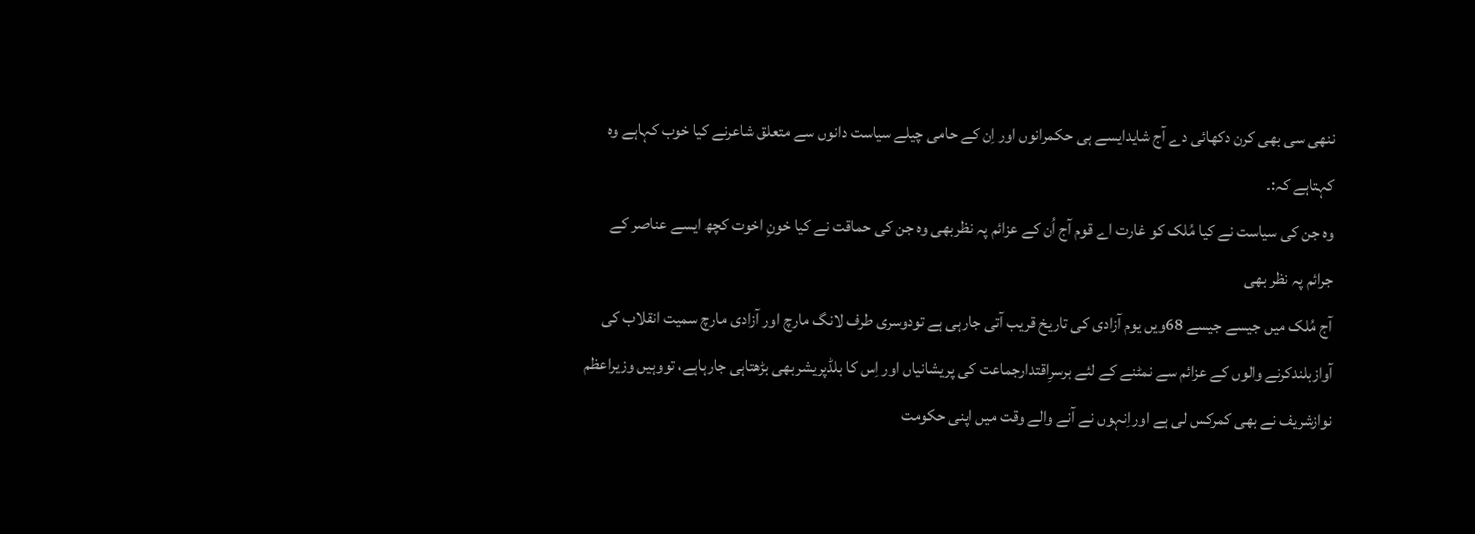ننھی سی بھی کرن دکھائی دے آج شایدایسے ہی حکمرانوں اور اِن کے حامی چیلے سیاست دانوں سے متعلق شاعرنے کیا خوب کہاہے وہ کہتاہے کہ:۔
وہ جن کی سیاست نے کیا مُلک کو غارت اے قوم آج اُن کے عزائم پہ نظربھی وہ جن کی حماقت نے کیا خونِ اخوت کچھ ایسے عناصر کے جرائم پہ نظر بھی
آج مُلک میں جیسے جیسے 68ویں یوم آزادی کی تاریخ قریب آتی جارہی ہے تودوسری طرف لانگ مارچ اور آزادی مارچ سمیت انقلاب کی آوازبلندکرنے والوں کے عزائم سے نمٹنے کے لئے برسرِاقتدارجماعت کی پریشانیاں اور اِس کا بلڈپریشربھی بڑھتاہی جارہاہے، تووہیں وزیراعظم نوازشریف نے بھی کمرکس لی ہے اوراِنہوں نے آنے والے وقت میں اپنی حکومت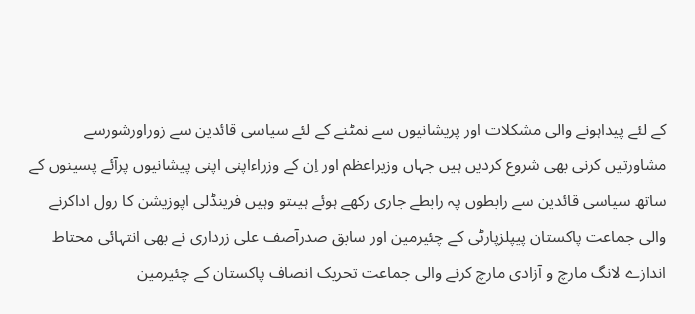کے لئے پیداہونے والی مشکلات اور پریشانیوں سے نمٹنے کے لئے سیاسی قائدین سے زوراورشورسے مشاورتیں کرنی بھی شروع کردیں ہیں جہاں وزیراعظم اور اِن کے وزراءاپنی اپنی پیشانیوں پرآئے پسینوں کے ساتھ سیاسی قائدین سے رابطوں پہ رابطے جاری رکھے ہوئے ہیںتو وہیں فرینڈلی اپوزیشن کا رول اداکرنے والی جماعت پاکستان پیپلزپارٹی کے چئیرمین اور سابق صدرآصف علی زرداری نے بھی انتہائی محتاط اندازے لانگ مارچ و آزادی مارچ کرنے والی جماعت تحریک انصاف پاکستان کے چئیرمین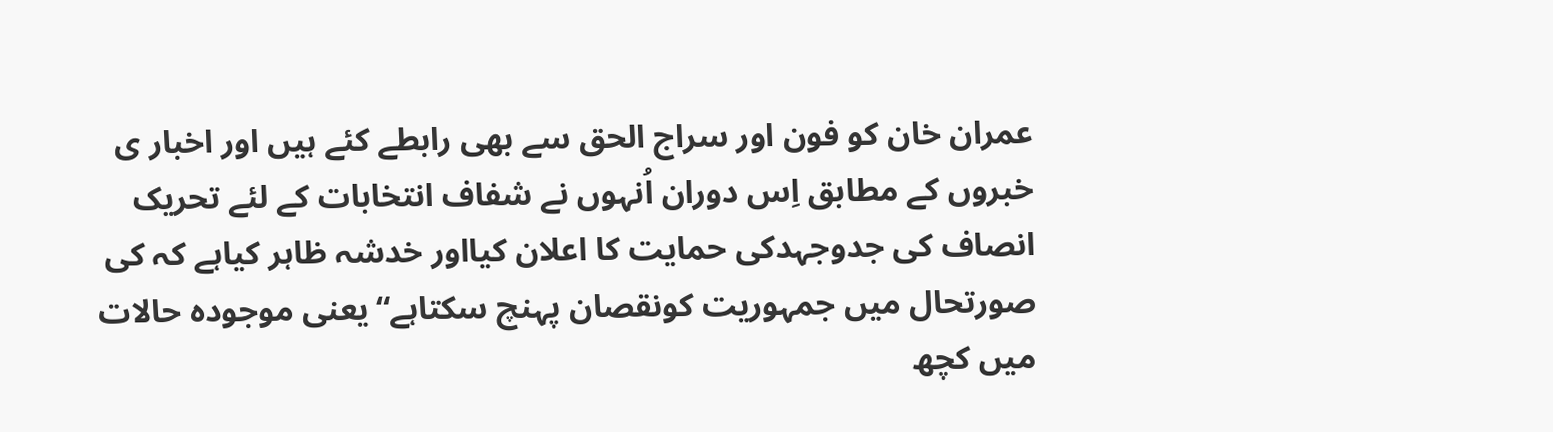عمران خان کو فون اور سراج الحق سے بھی رابطے کئے ہیں اور اخبار ی خبروں کے مطابق اِس دوران اُنہوں نے شفاف انتخابات کے لئے تحریک انصاف کی جدوجہدکی حمایت کا اعلان کیااور خدشہ ظاہر کیاہے کہ کی صورتحال میں جمہوریت کونقصان پہنچ سکتاہے“یعنی موجودہ حالات میں کچھ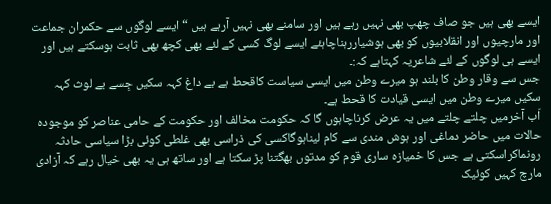ایسے بھی ہیں جو صاف چھپ بھی نہیں رہے ہیں اور سامنے بھی نہیں آرہے ہیں “ ایسے لوگوں سے حکمران جماعت اور مارچیوں اور انقلابیوں کو بھی ہوشیاررہناچاہئے ایسے لوگ کسی کے لئے بھی کچھ بھی ثابت ہوسکتے ہیں اور ایسے ہی لوگوں کے لئے شاعریہ کہتاہے کہ:۔
جس سے وقار وطن کا بلند ہو میرے وطن میں ایسی سیاست کاقحط ہے بے داغ کہہ سکیں جِسے بے لوث کہہ سکیں میرے وطن میں ایسی قیادت کا قحط ہے۔
اَب آخرمیں چلتے چلتے میں یہ عرض کرناچاہوں گا کہ حکومت مخالف اور حکومت کے حامی عناصر کو موجودہ حالات میں حاضر دماغی اور ہوش مندی سے کام لیناہوگاکسی کی ذراسی بھی غلطی کوئی بڑا سیاسی حادثہ رونماکراسکتی ہے جس کا خمیازہ ساری قوم کو مدتوں بھگتنا پڑ سکتا ہے اور ساتھ ہی یہ بھی خیال رہے کہ آزادی مارچ کہیں کوئیک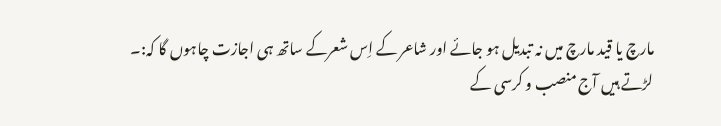مارچ یا قید مارچ میں نہ تبدیل ہو جائے اور شاعر کے اِس شعرکے ساتھ ہی اجازت چاہوں گا کہ:۔
لڑتے ہیں آج منصب و کرسی کے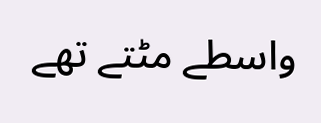واسطے مٹتے تھے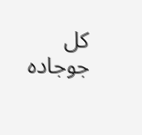کل جوجادہ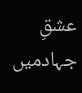عشقِ جہادمیں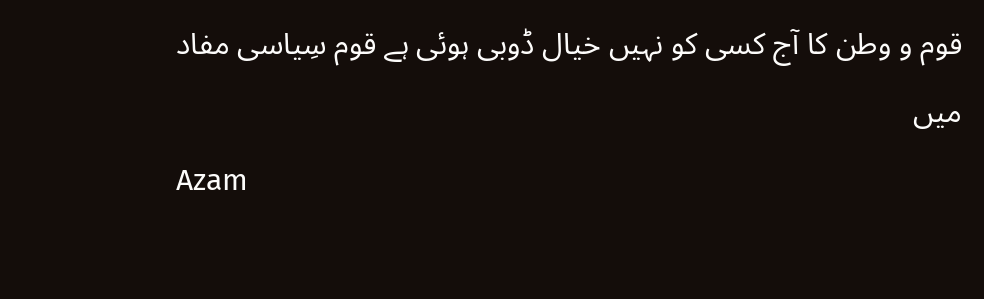قوم و وطن کا آج کسی کو نہیں خیال ڈوبی ہوئی ہے قوم سِیاسی مفاد میں
Azam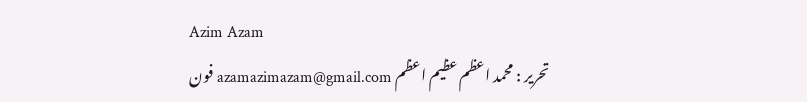Azim Azam
تحریر : محمد اعظم عظیم اعظم azamazimazam@gmail.com فون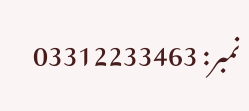نمبر: 03312233463